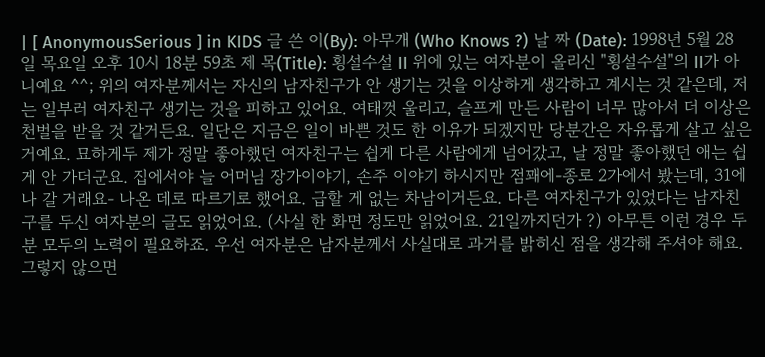| [ AnonymousSerious ] in KIDS 글 쓴 이(By): 아무개 (Who Knows ?) 날 짜 (Date): 1998년 5월 28일 목요일 오후 10시 18분 59초 제 목(Title): 횡설수설 II 위에 있는 여자분이 올리신 "횡설수설"의 II가 아니예요 ^^; 위의 여자분께서는 자신의 남자친구가 안 생기는 것을 이상하게 생각하고 계시는 것 같은데, 저는 일부러 여자친구 생기는 것을 피하고 있어요. 여태껏 울리고, 슬프게 만든 사람이 너무 많아서 더 이상은 천벌을 받을 것 같거든요. 일단은 지금은 일이 바쁜 것도 한 이유가 되겠지만 당분간은 자유롭게 살고 싶은 거예요. 묘하게두 제가 정말 좋아했던 여자친구는 쉽게 다른 사람에게 넘어갔고, 날 정말 좋아했던 애는 쉽게 안 가더군요. 집에서야 늘 어머님 장가이야기, 손주 이야기 하시지만 점꽤에-종로 2가에서 봤는데, 31에나 갈 거래요- 나온 데로 따르기로 했어요. 급할 게 없는 차남이거든요. 다른 여자친구가 있었다는 남자친구를 두신 여자분의 글도 읽었어요. (사실 한 화면 정도만 읽었어요. 21일까지던가 ?) 아무튼 이런 경우 두분 모두의 노력이 필요하죠. 우선 여자분은 남자분께서 사실대로 과거를 밝히신 점을 생각해 주셔야 해요. 그렇지 않으면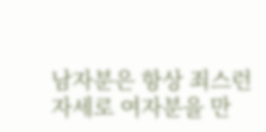남자분은 항상 죄스런 자세로 여자분을 만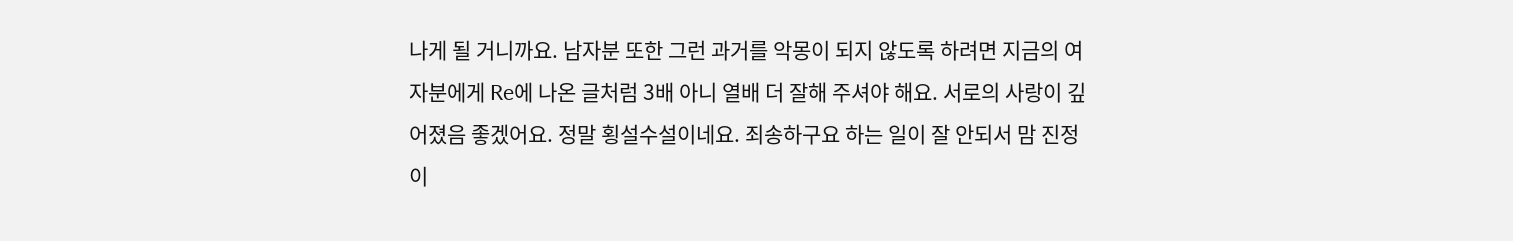나게 될 거니까요. 남자분 또한 그런 과거를 악몽이 되지 않도록 하려면 지금의 여자분에게 Re에 나온 글처럼 3배 아니 열배 더 잘해 주셔야 해요. 서로의 사랑이 깊어졌음 좋겠어요. 정말 횡설수설이네요. 죄송하구요 하는 일이 잘 안되서 맘 진정이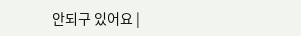안되구 있어요 |